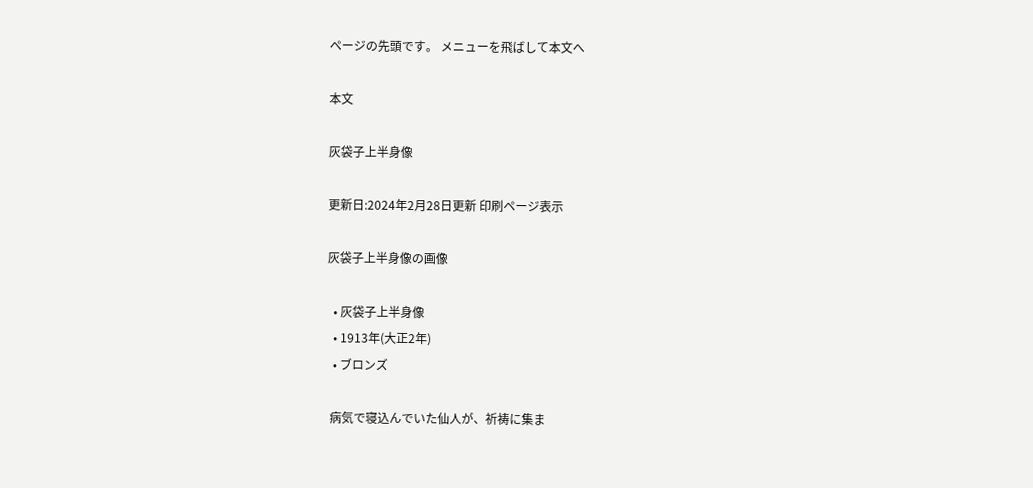ページの先頭です。 メニューを飛ばして本文へ

本文

灰袋子上半身像

更新日:2024年2月28日更新 印刷ページ表示

灰袋子上半身像の画像

  • 灰袋子上半身像
  • 1913年(大正2年)
  • ブロンズ

 病気で寝込んでいた仙人が、祈祷に集ま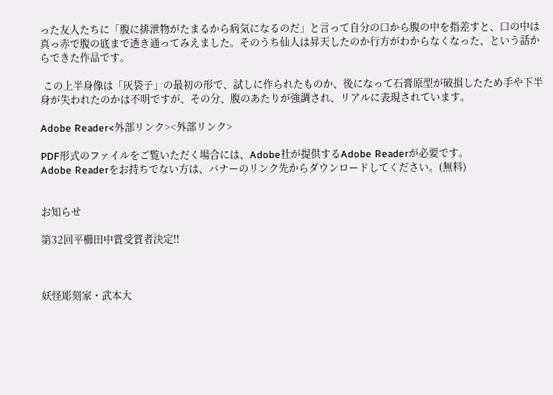った友人たちに「腹に排泄物がたまるから病気になるのだ」と言って自分の口から腹の中を指差すと、口の中は真っ赤で腹の底まで透き通ってみえました。そのうち仙人は昇天したのか行方がわからなくなった、という話からできた作品です。

 この上半身像は「灰袋子」の最初の形で、試しに作られたものか、後になって石膏原型が破損したため手や下半身が失われたのかは不明ですが、その分、腹のあたりが強調され、リアルに表現されています。

Adobe Reader<外部リンク><外部リンク>

PDF形式のファイルをご覧いただく場合には、Adobe社が提供するAdobe Readerが必要です。
Adobe Readerをお持ちでない方は、バナーのリンク先からダウンロードしてください。(無料)


お知らせ

第32回平櫛田中賞受賞者決定!!



妖怪彫刻家・武本大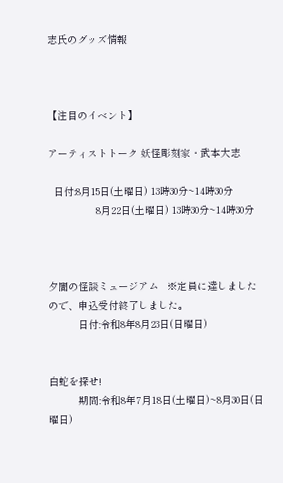志氏のグッズ情報



【注目のイベント】

アーティストトーク 妖怪彫刻家・武本大志

  日付:8月15日(土曜日) 13時30分~14時30分
                8月22日(土曜日) 13時30分~14時30分



夕闇の怪談ミュージアム   ※定員に達しましたので、申込受付終了しました。
          日付:令和8年8月23日(日曜日)


白蛇を探せ!
          期間:令和8年7月18日(土曜日)~8月30日(日曜日)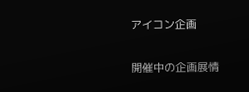アイコン企画

開催中の企画展情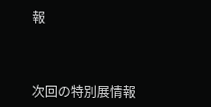報



次回の特別展情報